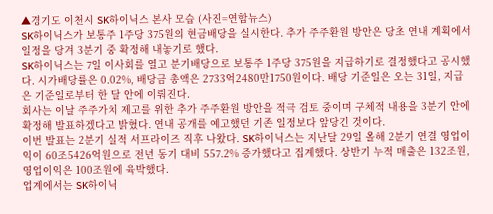▲경기도 이천시 SK하이닉스 본사 모습 (사진=연합뉴스)
SK하이닉스가 보통주 1주당 375원의 현금배당을 실시한다. 추가 주주환원 방안은 당초 연내 계획에서 일정을 당겨 3분기 중 확정해 내놓기로 했다.
SK하이닉스는 7일 이사회를 열고 분기배당으로 보통주 1주당 375원을 지급하기로 결정했다고 공시했다. 시가배당률은 0.02%, 배당금 총액은 2733억2480만1750원이다. 배당 기준일은 오는 31일, 지급은 기준일로부터 한 달 안에 이뤄진다.
회사는 이날 주주가치 제고를 위한 추가 주주환원 방안을 적극 검토 중이며 구체적 내용을 3분기 안에 확정해 발표하겠다고 밝혔다. 연내 공개를 예고했던 기존 일정보다 앞당긴 것이다.
이번 발표는 2분기 실적 서프라이즈 직후 나왔다. SK하이닉스는 지난달 29일 올해 2분기 연결 영업이익이 60조5426억원으로 전년 동기 대비 557.2% 증가했다고 집계했다. 상반기 누적 매출은 132조원, 영업이익은 100조원에 육박했다.
업계에서는 SK하이닉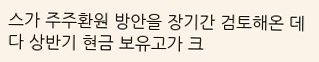스가 주주환원 방안을 장기간 검토해온 데다 상반기 현금 보유고가 크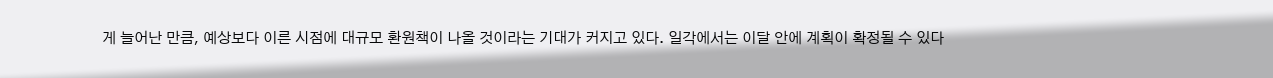게 늘어난 만큼, 예상보다 이른 시점에 대규모 환원책이 나올 것이라는 기대가 커지고 있다. 일각에서는 이달 안에 계획이 확정될 수 있다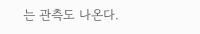는 관측도 나온다.